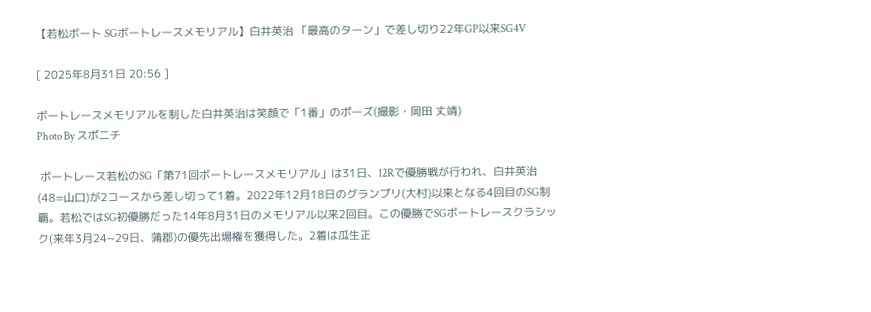【若松ボート SGボートレースメモリアル】白井英治 「最高のターン」で差し切り22年GP以来SG4V

[ 2025年8月31日 20:56 ]

ボートレースメモリアルを制した白井英治は笑顔で「1番」のポーズ(撮影・岡田 丈靖)
Photo By スポニチ

 ボートレース若松のSG「第71回ボートレースメモリアル」は31日、12Rで優勝戦が行われ、白井英治(48=山口)が2コースから差し切って1着。2022年12月18日のグランプリ(大村)以来となる4回目のSG制覇。若松ではSG初優勝だった14年8月31日のメモリアル以来2回目。この優勝でSGボートレースクラシック(来年3月24~29日、蒲郡)の優先出場権を獲得した。2着は瓜生正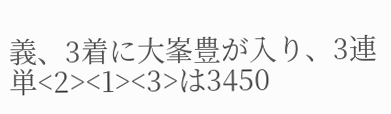義、3着に大峯豊が入り、3連単<2><1><3>は3450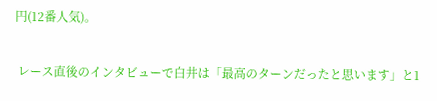円(12番人気)。

 レース直後のインタビューで白井は「最高のターンだったと思います」と1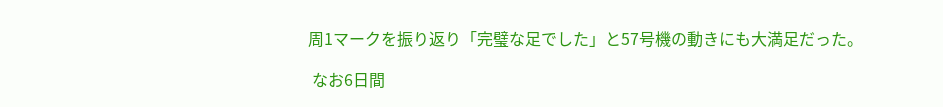周1マークを振り返り「完璧な足でした」と57号機の動きにも大満足だった。

 なお6日間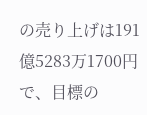の売り上げは191億5283万1700円で、目標の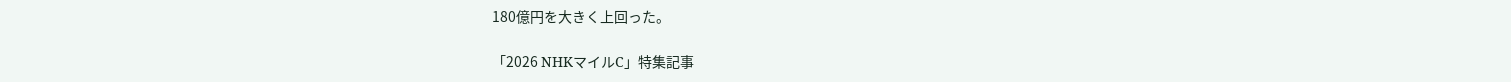180億円を大きく上回った。

「2026 NHKマイルC」特集記事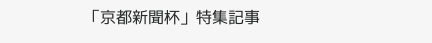「京都新聞杯」特集記事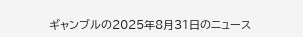ギャンブルの2025年8月31日のニュース